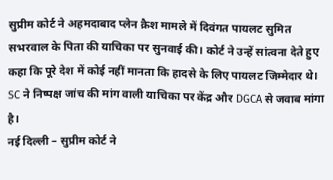सुप्रीम कोर्ट ने अहमदाबाद प्लेन क्रैश मामले में दिवंगत पायलट सुमित सभरवाल के पिता की याचिका पर सुनवाई की। कोर्ट ने उन्हें सांत्वना देते हुए कहा कि पूरे देश में कोई नहीं मानता कि हादसे के लिए पायलट जिम्मेदार थे। SC ने निष्पक्ष जांच की मांग वाली याचिका पर केंद्र और DGCA से जवाब मांगा है।
नई दिल्ली – सुप्रीम कोर्ट ने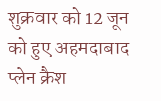शुक्रवार को 12 जून को हुए अहमदाबाद प्लेन क्रैश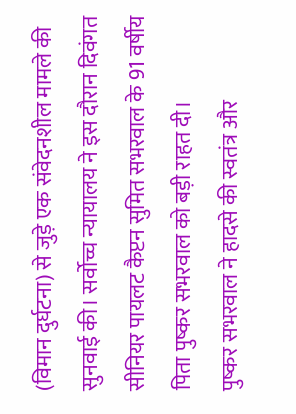(विमान दुर्घटना) से जुड़े एक संवेदनशील मामले की सुनवाई की। सर्वोच्च न्यायालय ने इस दौरान दिवंगत सीनियर पायलट कैप्टन सुमित सभरवाल के 91 वर्षीय पिता पुष्कर सभरवाल को बड़ी राहत दी।
पुष्कर सभरवाल ने हादसे की स्वतंत्र और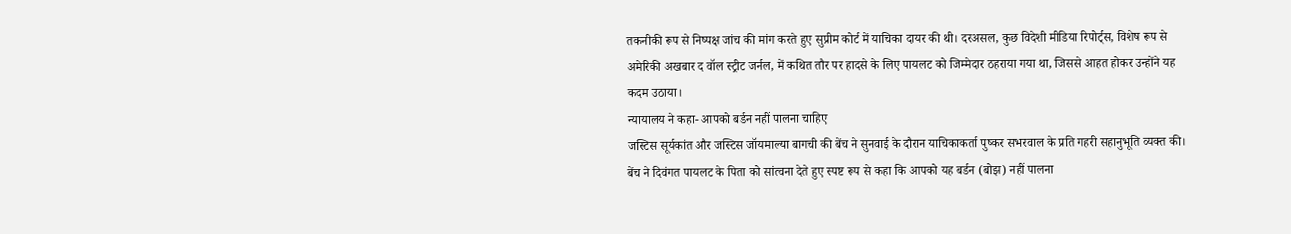तकनीकी रूप से निष्पक्ष जांच की मांग करते हुए सुप्रीम कोर्ट में याचिका दायर की थी। दरअसल, कुछ विदेशी मीडिया रिपोर्ट्स, विशेष रूप से अमेरिकी अखबार द वॉल स्ट्रीट जर्नल, में कथित तौर पर हादसे के लिए पायलट को जिम्मेदार ठहराया गया था, जिससे आहत होकर उन्होंने यह कदम उठाया।
न्यायालय ने कहा- आपको बर्डन नहीं पालना चाहिए
जस्टिस सूर्यकांत और जस्टिस जॉयमाल्या बागची की बेंच ने सुनवाई के दौरान याचिकाकर्ता पुष्कर सभरवाल के प्रति गहरी सहानुभूति व्यक्त की। बेंच ने दिवंगत पायलट के पिता को सांत्वना देते हुए स्पष्ट रूप से कहा कि आपको यह बर्डन (बोझ) नहीं पालना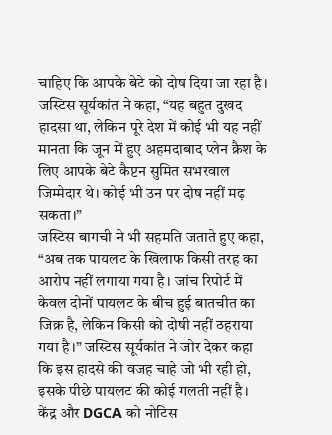चाहिए कि आपके बेटे को दोष दिया जा रहा है। जस्टिस सूर्यकांत ने कहा, “यह बहुत दुखद हादसा था, लेकिन पूरे देश में कोई भी यह नहीं मानता कि जून में हुए अहमदाबाद प्लेन क्रैश के लिए आपके बेटे कैप्टन सुमित सभरवाल जिम्मेदार थे। कोई भी उन पर दोष नहीं मढ़ सकता।”
जस्टिस बागची ने भी सहमति जताते हुए कहा, “अब तक पायलट के खिलाफ किसी तरह का आरोप नहीं लगाया गया है। जांच रिपोर्ट में केवल दोनों पायलट के बीच हुई बातचीत का जिक्र है, लेकिन किसी को दोषी नहीं ठहराया गया है।” जस्टिस सूर्यकांत ने जोर देकर कहा कि इस हादसे की वजह चाहे जो भी रही हो, इसके पीछे पायलट की कोई गलती नहीं है।
केंद्र और DGCA को नोटिस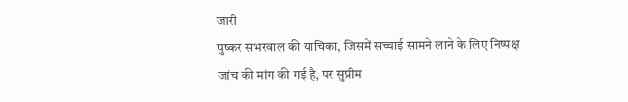जारी
पुष्कर सभरवाल की याचिका, जिसमें सच्चाई सामने लाने के लिए निष्पक्ष जांच की मांग की गई है, पर सुप्रीम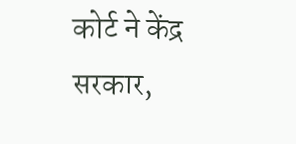कोर्ट ने केंद्र सरकार,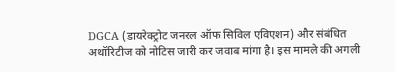DGCA (डायरेक्ट्रोट जनरल ऑफ सिविल एविएशन) और संबंधित अथॉरिटीज को नोटिस जारी कर जवाब मांगा है। इस मामले की अगली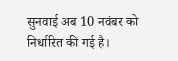सुनवाई अब 10 नवंबर को निर्धारित की गई है।